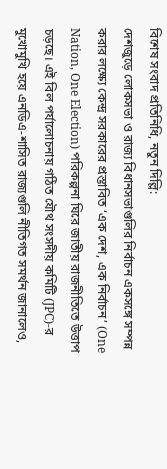বিশেষ সংবাদ প্রতিনিধি, নতুন দিল্লি:
দেশজুড়ে লোকসভা ও রাজ্য বিধানসভাগুলির নির্বাচন একসঙ্গে সম্পন্ন করার লক্ষ্যে কেন্দ্র সরকারের প্রস্তাবিত ‘এক দেশ, এক নির্বাচন’ (One Nation, One Election) পরিকল্পনা ঘিরে জাতীয় রাজনীতিতে উত্তাপ চড়ছে। এই বিল পর্যালোচনায় গঠিত যৌথ সংসদীয় কমিটি (JPC)-র মুখোমুখি হয়ে এনডিএ-শাসিত রাজ্যগুলি নীতিগত সমর্থন জানালেও,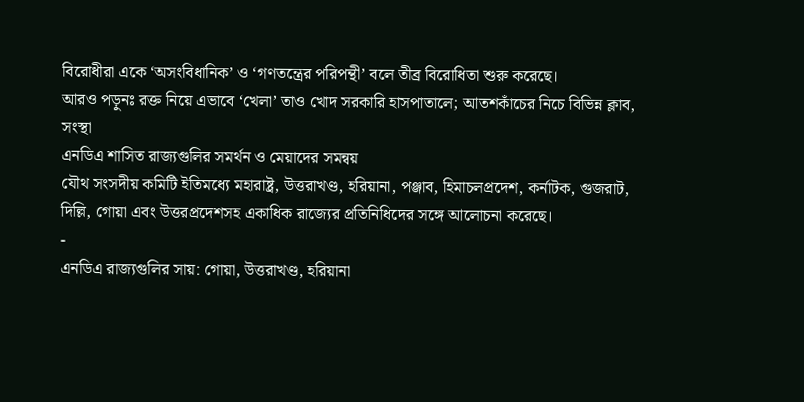বিরোধীরা একে ‘অসংবিধানিক’ ও ‘গণতন্ত্রের পরিপন্থী’ বলে তীব্র বিরোধিতা শুরু করেছে।
আরও পড়ুনঃ রক্ত নিয়ে এভাবে ‘খেলা’ তাও খোদ সরকারি হাসপাতালে; আতশকাঁচের নিচে বিভিন্ন ক্লাব, সংস্থা
এনডিএ শাসিত রাজ্যগুলির সমর্থন ও মেয়াদের সমন্বয়
যৌথ সংসদীয় কমিটি ইতিমধ্যে মহারাষ্ট্র, উত্তরাখণ্ড, হরিয়ানা, পঞ্জাব, হিমাচলপ্রদেশ, কর্নাটক, গুজরাট, দিল্লি, গোয়া এবং উত্তরপ্রদেশসহ একাধিক রাজ্যের প্রতিনিধিদের সঙ্গে আলোচনা করেছে।
-
এনডিএ রাজ্যগুলির সায়: গোয়া, উত্তরাখণ্ড, হরিয়ানা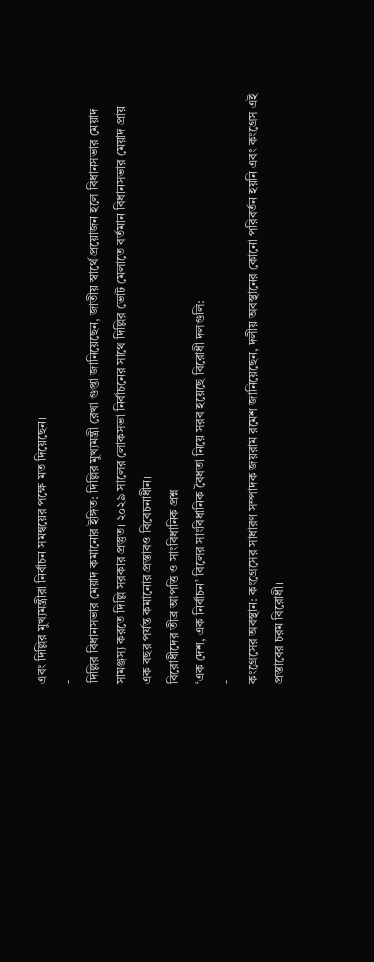এবং দিল্লির মুখ্যমন্ত্রীরা নির্বাচন সমন্বয়ের পক্ষে মত দিয়েছেন।
-
দিল্লির বিধানসভার মেয়াদ কমানোর ইঙ্গিত: দিল্লির মুখ্যমন্ত্রী রেখা গুপ্তা জানিয়েছেন, জাতীয় স্বার্থে প্রয়োজন হলে বিধানসভার মেয়াদ সামঞ্জস্য করতে দিল্লি সরকার প্রস্তুত। ২০২৯ সালের লোকসভা নির্বাচনের সাথে দিল্লির ভোট মেলাতে বর্তমান বিধানসভার মেয়াদ প্রায় এক বছর পর্যন্ত কমানোর প্রস্তাবও বিবেচনাধীন।
বিরোধীদের তীব্র আপত্তি ও সাংবিধানিক প্রশ্ন
‘এক দেশ, এক নির্বাচন’ বিলের সাংবিধানিক বৈধতা নিয়ে সরব হয়েছে বিরোধী দলগুলি:
-
কংগ্রেসের অবস্থান: কংগ্রেসের সাধারণ সম্পাদক জয়রাম রমেশ জানিয়েছেন, দলীয় অবস্থানের কোনো পরিবর্তন হয়নি এবং কংগ্রেস এই প্রস্তাবের চরম বিরোধী।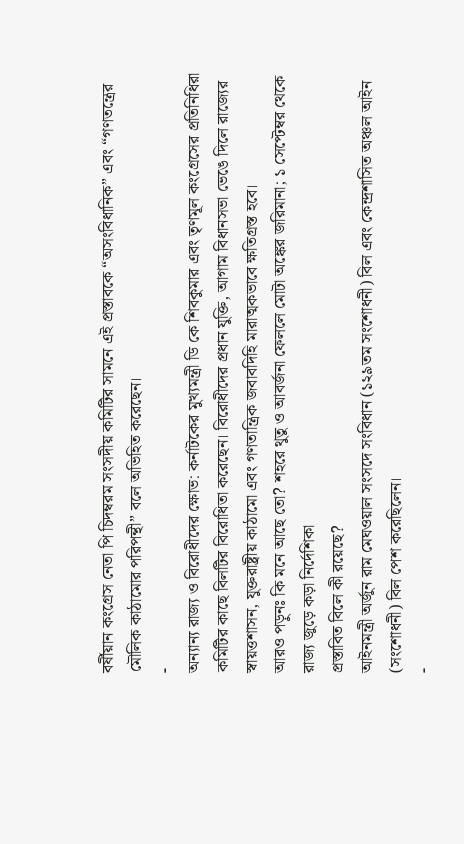বর্ষীয়ান কংগ্রেস নেতা পি চিদম্বরম সংসদীয় কমিটির সামনে এই প্রস্তাবকে “অসংবিধানিক” এবং “গণতন্ত্রের মৌলিক কাঠামোর পরিপন্থী” বলে অভিহিত করেছেন।
-
অন্যান্য রাজ্য ও বিরোধীদের ক্ষোভ: কর্নাটকের মুখ্যমন্ত্রী ডি কে শিবকুমার এবং তৃণমূল কংগ্রেসের প্রতিনিধিরা কমিটির কাছে বিলটির বিরোধিতা করেছেন। বিরোধীদের প্রধান যুক্তি, আগাম বিধানসভা ভেঙে দিলে রাজ্যের স্বায়ত্তশাসন, যুক্তরাষ্ট্রীয় কাঠামো এবং গণতান্ত্রিক জবাবদিহি মারাত্মকভাবে ক্ষতিগ্রস্ত হবে।
আরও পড়ুনঃ কি মনে আছে তো? শহরে থুতু ও আবর্জনা ফেললে মোটা অঙ্কের জরিমানা; ১ সেপ্টেম্বর থেকে রাজ্য জুড়ে কড়া নির্দেশিকা
প্রস্তাবিত বিলে কী রয়েছে?
আইনমন্ত্রী অর্জুন রাম মেঘওয়াল সংসদে সংবিধান (১২৯তম সংশোধনী) বিল এবং কেন্দ্রশাসিত অঞ্চল আইন (সংশোধনী) বিল পেশ করেছিলেন।
-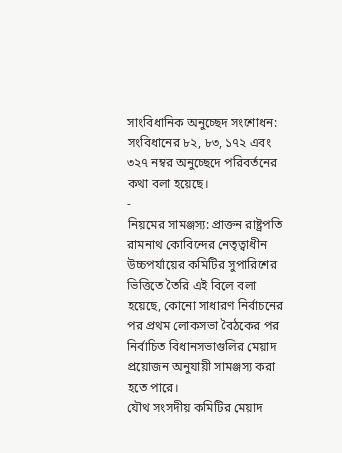সাংবিধানিক অনুচ্ছেদ সংশোধন: সংবিধানের ৮২, ৮৩, ১৭২ এবং ৩২৭ নম্বর অনুচ্ছেদে পরিবর্তনের কথা বলা হয়েছে।
-
নিয়মের সামঞ্জস্য: প্রাক্তন রাষ্ট্রপতি রামনাথ কোবিন্দের নেতৃত্বাধীন উচ্চপর্যায়ের কমিটির সুপারিশের ভিত্তিতে তৈরি এই বিলে বলা হয়েছে, কোনো সাধারণ নির্বাচনের পর প্রথম লোকসভা বৈঠকের পর নির্বাচিত বিধানসভাগুলির মেয়াদ প্রয়োজন অনুযায়ী সামঞ্জস্য করা হতে পারে।
যৌথ সংসদীয় কমিটির মেয়াদ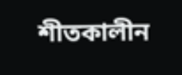শীতকালীন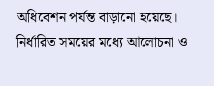অধিবেশন পর্যন্ত বাড়ানো হয়েছে। নির্ধারিত সময়ের মধ্যে আলোচনা ও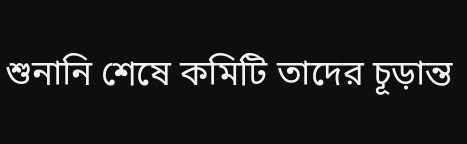শুনানি শেষে কমিটি তাদের চূড়ান্ত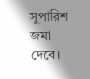সুপারিশ জমা দেবে।